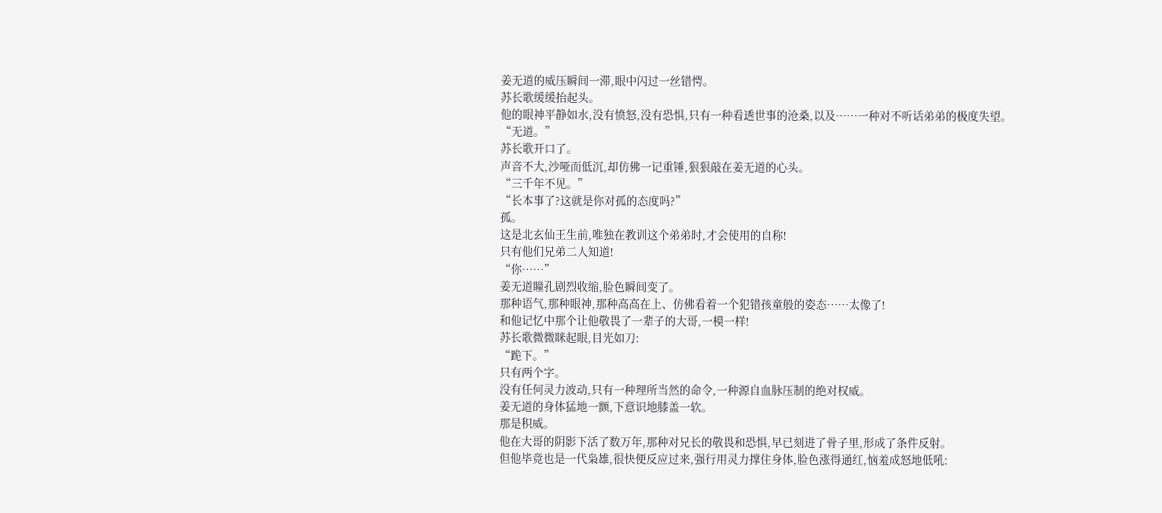姜无道的威压瞬间一滞,眼中闪过一丝错愕。
苏长歌缓缓抬起头。
他的眼神平静如水,没有愤怒,没有恐惧,只有一种看透世事的沧桑,以及……一种对不听话弟弟的极度失望。
“无道。”
苏长歌开口了。
声音不大,沙哑而低沉,却仿佛一记重锤,狠狠敲在姜无道的心头。
“三千年不见。”
“长本事了?这就是你对孤的态度吗?”
孤。
这是北玄仙王生前,唯独在教训这个弟弟时,才会使用的自称!
只有他们兄弟二人知道!
“你……”
姜无道瞳孔剧烈收缩,脸色瞬间变了。
那种语气,那种眼神,那种高高在上、仿佛看着一个犯错孩童般的姿态……太像了!
和他记忆中那个让他敬畏了一辈子的大哥,一模一样!
苏长歌微微眯起眼,目光如刀:
“跪下。”
只有两个字。
没有任何灵力波动,只有一种理所当然的命令,一种源自血脉压制的绝对权威。
姜无道的身体猛地一颤,下意识地膝盖一软。
那是积威。
他在大哥的阴影下活了数万年,那种对兄长的敬畏和恐惧,早已刻进了骨子里,形成了条件反射。
但他毕竟也是一代枭雄,很快便反应过来,强行用灵力撑住身体,脸色涨得通红,恼羞成怒地低吼: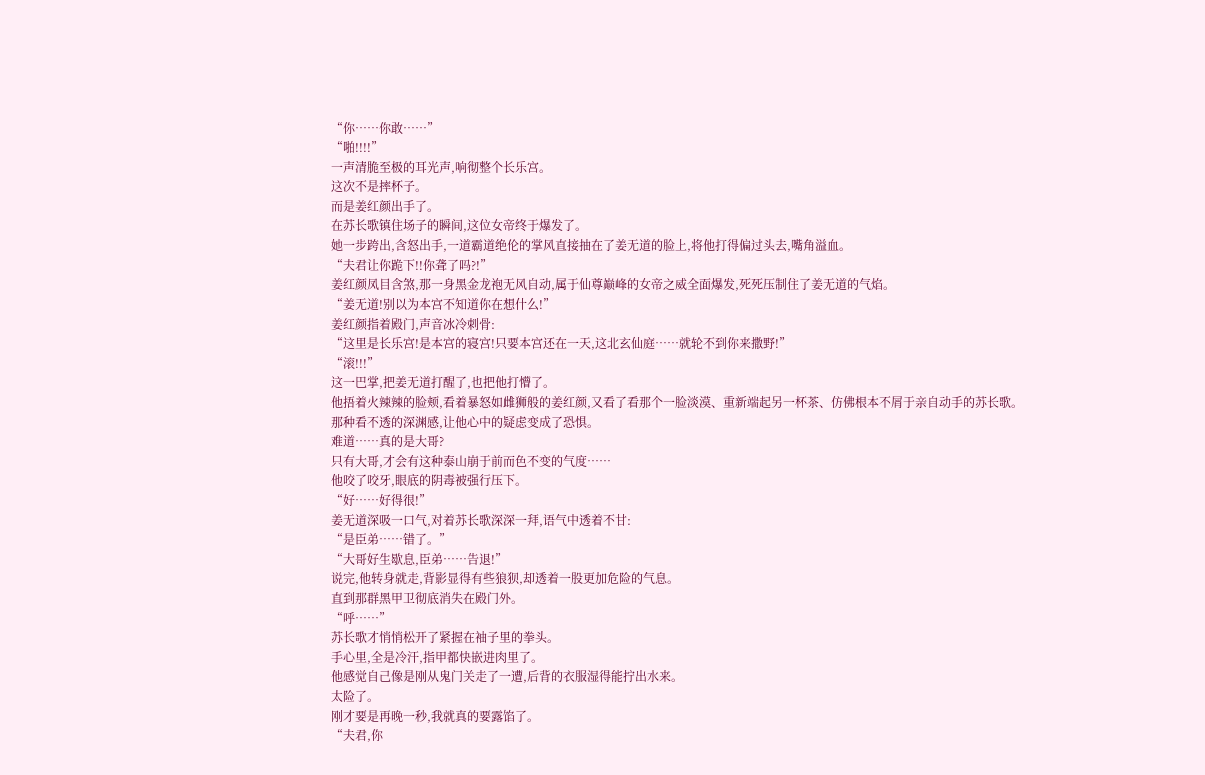“你……你敢……”
“啪!!!!”
一声清脆至极的耳光声,响彻整个长乐宫。
这次不是摔杯子。
而是姜红颜出手了。
在苏长歌镇住场子的瞬间,这位女帝终于爆发了。
她一步跨出,含怒出手,一道霸道绝伦的掌风直接抽在了姜无道的脸上,将他打得偏过头去,嘴角溢血。
“夫君让你跪下!!你聋了吗?!”
姜红颜凤目含煞,那一身黑金龙袍无风自动,属于仙尊巅峰的女帝之威全面爆发,死死压制住了姜无道的气焰。
“姜无道!别以为本宫不知道你在想什么!”
姜红颜指着殿门,声音冰冷刺骨:
“这里是长乐宫!是本宫的寝宫!只要本宫还在一天,这北玄仙庭……就轮不到你来撒野!”
“滚!!!”
这一巴掌,把姜无道打醒了,也把他打懵了。
他捂着火辣辣的脸颊,看着暴怒如雌狮般的姜红颜,又看了看那个一脸淡漠、重新端起另一杯茶、仿佛根本不屑于亲自动手的苏长歌。
那种看不透的深渊感,让他心中的疑虑变成了恐惧。
难道……真的是大哥?
只有大哥,才会有这种泰山崩于前而色不变的气度……
他咬了咬牙,眼底的阴毒被强行压下。
“好……好得很!”
姜无道深吸一口气,对着苏长歌深深一拜,语气中透着不甘:
“是臣弟……错了。”
“大哥好生歇息,臣弟……告退!”
说完,他转身就走,背影显得有些狼狈,却透着一股更加危险的气息。
直到那群黑甲卫彻底消失在殿门外。
“呼……”
苏长歌才悄悄松开了紧握在袖子里的拳头。
手心里,全是冷汗,指甲都快嵌进肉里了。
他感觉自己像是刚从鬼门关走了一遭,后背的衣服湿得能拧出水来。
太险了。
刚才要是再晚一秒,我就真的要露馅了。
“夫君,你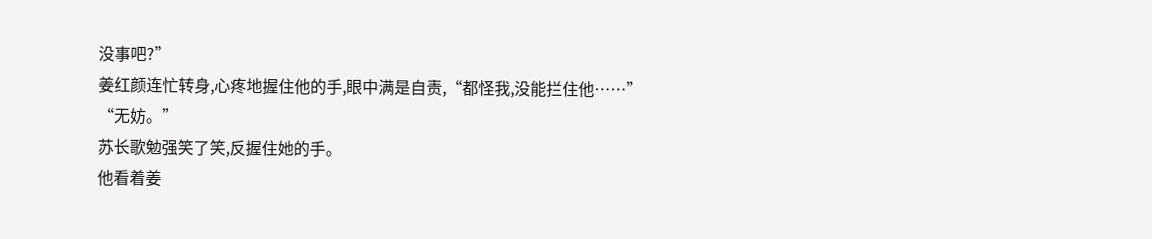没事吧?”
姜红颜连忙转身,心疼地握住他的手,眼中满是自责,“都怪我,没能拦住他……”
“无妨。”
苏长歌勉强笑了笑,反握住她的手。
他看着姜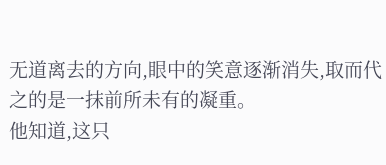无道离去的方向,眼中的笑意逐渐消失,取而代之的是一抹前所未有的凝重。
他知道,这只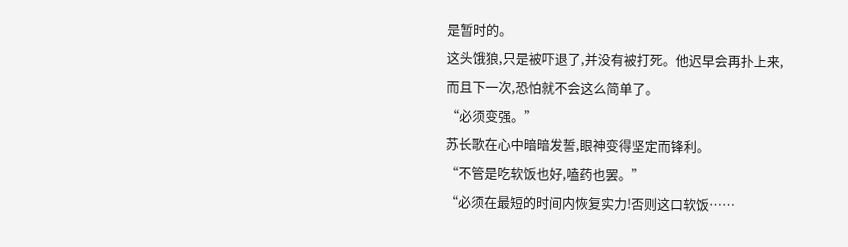是暂时的。
这头饿狼,只是被吓退了,并没有被打死。他迟早会再扑上来,而且下一次,恐怕就不会这么简单了。
“必须变强。”
苏长歌在心中暗暗发誓,眼神变得坚定而锋利。
“不管是吃软饭也好,嗑药也罢。”
“必须在最短的时间内恢复实力!否则这口软饭……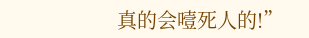真的会噎死人的!”